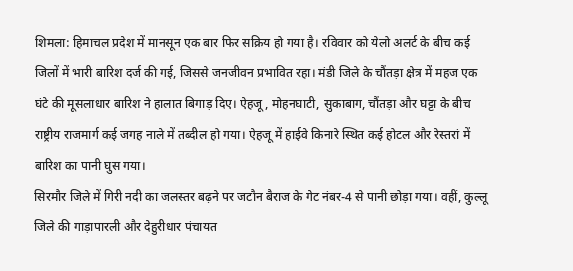शिमला: हिमाचल प्रदेश में मानसून एक बार फिर सक्रिय हो गया है। रविवार को येलो अलर्ट के बीच कई जिलों में भारी बारिश दर्ज की गई, जिससे जनजीवन प्रभावित रहा। मंडी जिले के चौंतड़ा क्षेत्र में महज एक घंटे की मूसलाधार बारिश ने हालात बिगाड़ दिए। ऐहजू, मोहनघाटी, सुकाबाग, चौंतड़ा और घट्टा के बीच राष्ट्रीय राजमार्ग कई जगह नाले में तब्दील हो गया। ऐहजू में हाईवे किनारे स्थित कई होटल और रेस्तरां में बारिश का पानी घुस गया।
सिरमौर जिले में गिरी नदी का जलस्तर बढ़ने पर जटौन बैराज के गेट नंबर-4 से पानी छोड़ा गया। वहीं, कुल्लू जिले की गाड़ापारली और देहुरीधार पंचायत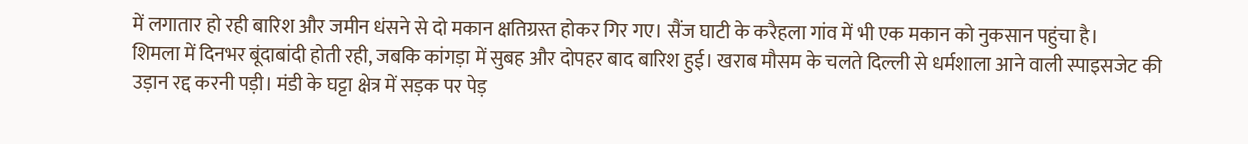में लगातार हो रही बारिश और जमीन धंसने से दो मकान क्षतिग्रस्त होकर गिर गए। सैंज घाटी के करैहला गांव में भी एक मकान को नुकसान पहुंचा है।
शिमला में दिनभर बूंदाबांदी होती रही, जबकि कांगड़ा में सुबह और दोपहर बाद बारिश हुई। खराब मौसम के चलते दिल्ली से धर्मशाला आने वाली स्पाइसजेट की उड़ान रद्द करनी पड़ी। मंडी के घट्टा क्षेत्र में सड़क पर पेड़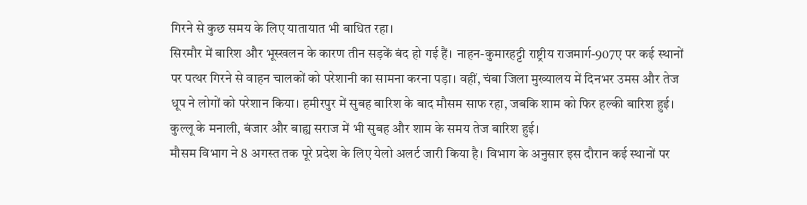गिरने से कुछ समय के लिए यातायात भी बाधित रहा।
सिरमौर में बारिश और भूस्खलन के कारण तीन सड़कें बंद हो गई हैं। नाहन-कुमारहट्टी राष्ट्रीय राजमार्ग-907ए पर कई स्थानों पर पत्थर गिरने से वाहन चालकों को परेशानी का सामना करना पड़ा। वहीं, चंबा जिला मुख्यालय में दिनभर उमस और तेज धूप ने लोगों को परेशान किया। हमीरपुर में सुबह बारिश के बाद मौसम साफ रहा, जबकि शाम को फिर हल्की बारिश हुई। कुल्लू के मनाली, बंजार और बाह्य सराज में भी सुबह और शाम के समय तेज बारिश हुई।
मौसम विभाग ने 8 अगस्त तक पूरे प्रदेश के लिए येलो अलर्ट जारी किया है। विभाग के अनुसार इस दौरान कई स्थानों पर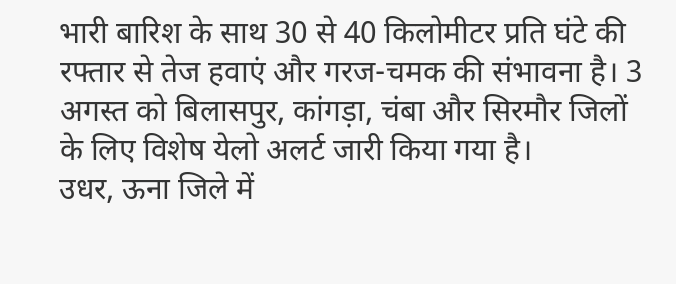भारी बारिश के साथ 30 से 40 किलोमीटर प्रति घंटे की रफ्तार से तेज हवाएं और गरज-चमक की संभावना है। 3 अगस्त को बिलासपुर, कांगड़ा, चंबा और सिरमौर जिलों के लिए विशेष येलो अलर्ट जारी किया गया है।
उधर, ऊना जिले में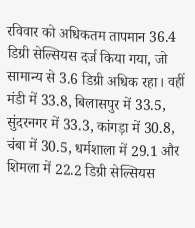रविवार को अधिकतम तापमान 36.4 डिग्री सेल्सियस दर्ज किया गया, जो सामान्य से 3.6 डिग्री अधिक रहा। वहीं मंडी में 33.8, बिलासपुर में 33.5, सुंदरनगर में 33.3, कांगड़ा में 30.8, चंबा में 30.5, धर्मशाला में 29.1 और शिमला में 22.2 डिग्री सेल्सियस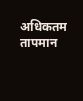अधिकतम तापमान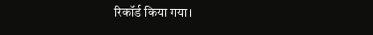रिकॉर्ड किया गया।